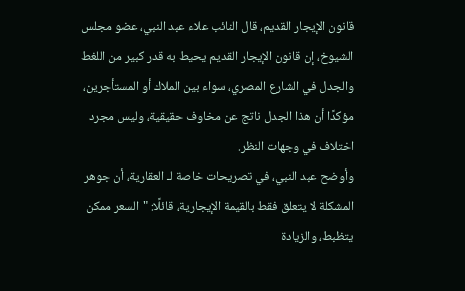قانون الإيجار القديم، قال النائب علاء عبد النبي، عضو مجلس الشيوخ، إن قانون الإيجار القديم يحيط به قدر كبير من اللغط والجدل في الشارع المصري، سواء بين الملاك أو المستأجرين، مؤكدًا أن هذا الجدل ناتج عن مخاوف حقيقية، وليس مجرد اختلاف في وجهات النظر.
وأوضح عبد النبي، في تصريحات خاصة لـ العقارية، أن جوهر المشكلة لا يتعلق فقط بالقيمة الإيجارية، قائلًا: "السعر ممكن يتظبط، والزيادة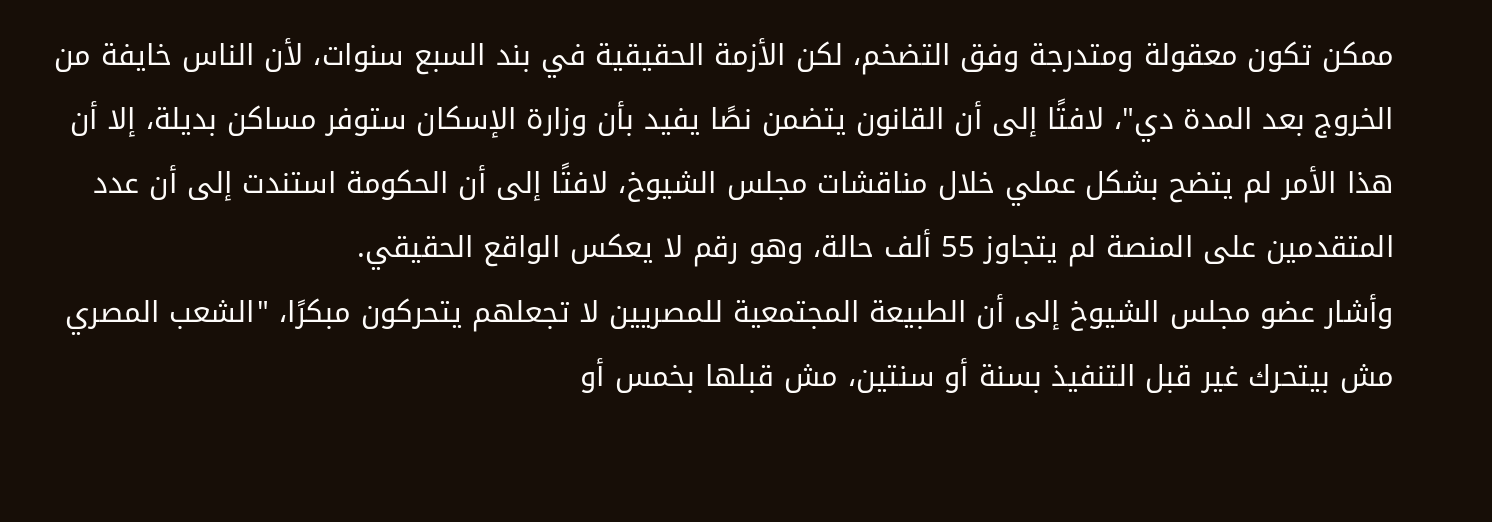ممكن تكون معقولة ومتدرجة وفق التضخم، لكن الأزمة الحقيقية في بند السبع سنوات، لأن الناس خايفة من الخروج بعد المدة دي"، لافتًا إلى أن القانون يتضمن نصًا يفيد بأن وزارة الإسكان ستوفر مساكن بديلة، إلا أن هذا الأمر لم يتضح بشكل عملي خلال مناقشات مجلس الشيوخ، لافتًا إلى أن الحكومة استندت إلى أن عدد المتقدمين على المنصة لم يتجاوز 55 ألف حالة، وهو رقم لا يعكس الواقع الحقيقي.
وأشار عضو مجلس الشيوخ إلى أن الطبيعة المجتمعية للمصريين لا تجعلهم يتحركون مبكرًا، "الشعب المصري مش بيتحرك غير قبل التنفيذ بسنة أو سنتين، مش قبلها بخمس أو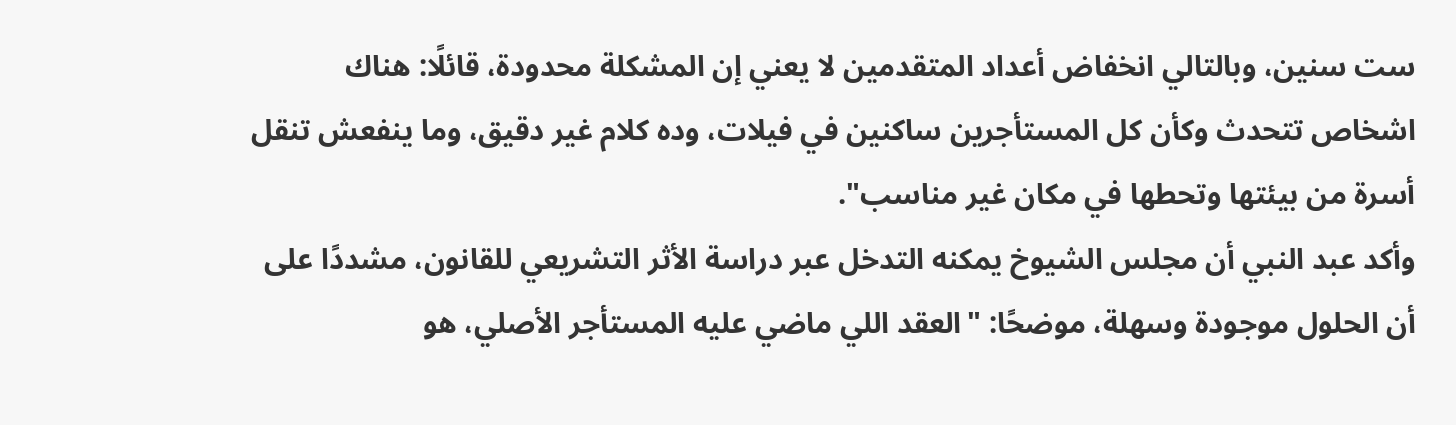ست سنين، وبالتالي انخفاض أعداد المتقدمين لا يعني إن المشكلة محدودة، قائلًا: هناك اشخاص تتحدث وكأن كل المستأجرين ساكنين في فيلات، وده كلام غير دقيق، وما ينفعش تنقل أسرة من بيئتها وتحطها في مكان غير مناسب".
وأكد عبد النبي أن مجلس الشيوخ يمكنه التدخل عبر دراسة الأثر التشريعي للقانون، مشددًا على أن الحلول موجودة وسهلة، موضحًا: "العقد اللي ماضي عليه المستأجر الأصلي، هو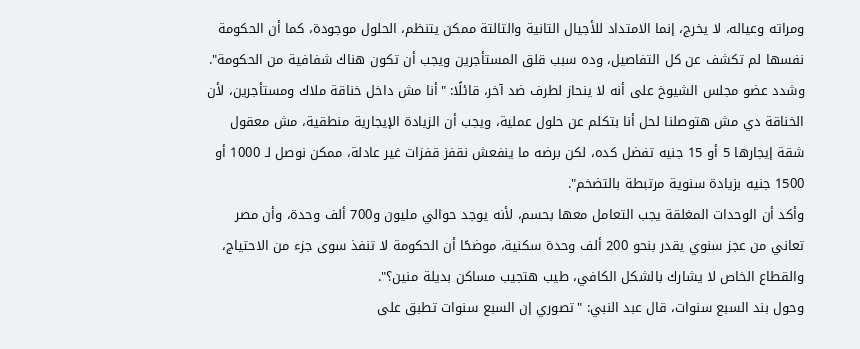ومراته وعياله، لا يخرج، إنما الامتداد للأجيال التانية والتالتة ممكن يتنظم، الحلول موجودة، كما أن الحكومة نفسها لم تكشف عن كل التفاصيل، وده سبب قلق المستأجرين ويجب أن تكون هناك شفافية من الحكومة".
وشدد عضو مجلس الشيوخ على أنه لا ينحاز لطرف ضد آخر، قائلًا: "أنا مش داخل خناقة ملاك ومستأجرين، لأن الخناقة دي مش هتوصلنا لحل أنا بتكلم عن حلول عملية، ويجب أن الزيادة الإيجارية منطقية، مش معقول شقة إيجارها 5 أو 15 جنيه تفضل كده، لكن برضه ما ينفعش نقفز قفزات غير عادلة، ممكن نوصل لـ 1000 أو 1500 جنيه بزيادة سنوية مرتبطة بالتضخم".
وأكد أن الوحدات المغلقة يجب التعامل معها بحسم، لأنه يوجد حوالي مليون و700 ألف وحدة، وأن مصر تعاني من عجز سنوي يقدر بنحو 200 ألف وحدة سكنية، موضحًا أن الحكومة لا تنفذ سوى جزء من الاحتياج، والقطاع الخاص لا يشارك بالشكل الكافي، طيب هتجيب مساكن بديلة منين؟".
وحول بند السبع سنوات، قال عبد النبي: "تصوري إن السبع سنوات تطبق على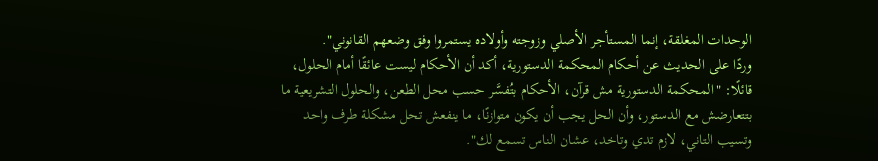الوحدات المغلقة، إنما المستأجر الأصلي وزوجته وأولاده يستمروا وفق وضعهم القانوني".
وردًا على الحديث عن أحكام المحكمة الدستورية، أكد أن الأحكام ليست عائقًا أمام الحلول، قائلًا: "المحكمة الدستورية مش قرآن، الأحكام بتُفسَّر حسب محل الطعن، والحلول التشريعية ما بتتعارضش مع الدستور، وأن الحل يجب أن يكون متوازنًا، ما ينفعش تحل مشكلة طرف واحد وتسيب التاني، لازم تدي وتاخد، عشان الناس تسمع لك".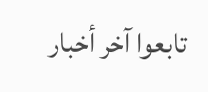تابعوا آخر أخبار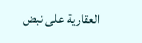العقارية على نبض